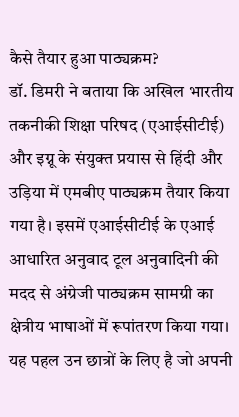कैसे तैयार हुआ पाठ्यक्रम?
डॉ. डिमरी ने बताया कि अखिल भारतीय तकनीकी शिक्षा परिषद (एआईसीटीई) और इग्नू के संयुक्त प्रयास से हिंदी और उड़िया में एमबीए पाठ्यक्रम तैयार किया गया है। इसमें एआईसीटीई के एआई आधारित अनुवाद टूल अनुवादिनी की मदद से अंग्रेजी पाठ्यक्रम सामग्री का क्षेत्रीय भाषाओं में रूपांतरण किया गया।
यह पहल उन छात्रों के लिए है जो अपनी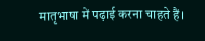मातृभाषा में पढ़ाई करना चाहते हैं।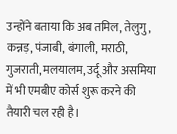उन्होंने बताया कि अब तमिल, तेलुगु, कन्नड़, पंजाबी, बंगाली, मराठी, गुजराती, मलयालम, उर्दू और असमिया में भी एमबीए कोर्स शुरू करने की तैयारी चल रही है।